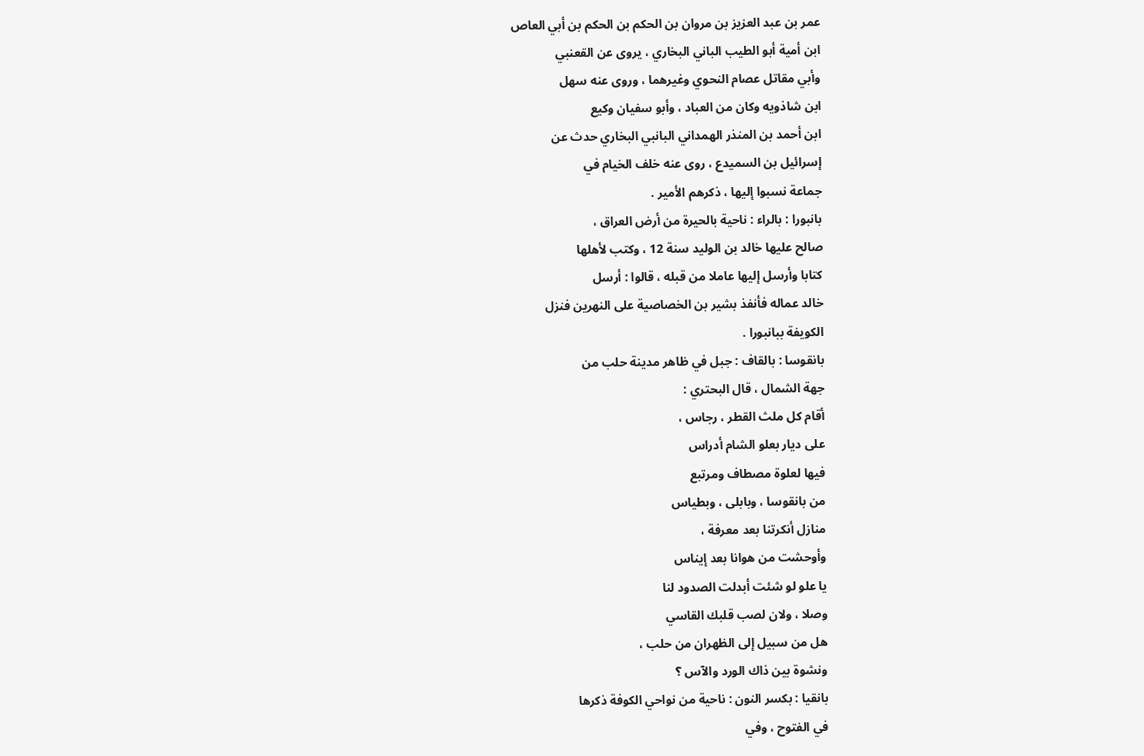عمر بن عبد العزيز بن مروان بن الحكم بن الحكم بن أبي العاص
ابن أمية أبو الطيب الباني البخاري ، يروى عن القعنبي
وأبي مقاتل عصام النحوي وغيرهما ، وروى عنه سهل
ابن شاذويه وكان من العباد ، وأبو سفيان وكيع
ابن أحمد بن المنذر الهمداني البانبي البخاري حدث عن
إسرائيل بن السميدع ، روى عنه خلف الخيام في
جماعة نسبوا إليها ، ذكرهم الأمير .
بانبورا : بالراء : ناحية بالحيرة من أرض العراق ،
صالح عليها خالد بن الوليد سنة 12 ، وكتب لأهلها
كتابا وأرسل إليها عاملا من قبله ، قالوا : أرسل
خالد عماله فأنفذ بشير بن الخصاصية على النهرين فنزل
الكويفة ببانبورا .
بانقوسا : بالقاف : جبل في ظاهر مدينة حلب من
جهة الشمال ، قال البحتري :
أقام كل ملث القطر ، رجاس ،
على ديار بعلو الشام أدراس
فيها لعلوة مصطاف ومرتبع
من بانقوسا ، وبابلى ، وبطياس
منازل أنكرتنا بعد معرفة ،
وأوحشت من هوانا بعد إيناس
يا علو لو شئت أبدلت الصدود لنا
وصلا ، ولان لصب قلبك القاسي
هل من سبيل إلى الظهران من حلب ،
ونشوة بين ذاك الورد والآس ؟
بانقيا : بكسر النون : ناحية من نواحي الكوفة ذكرها
في الفتوح ، وفي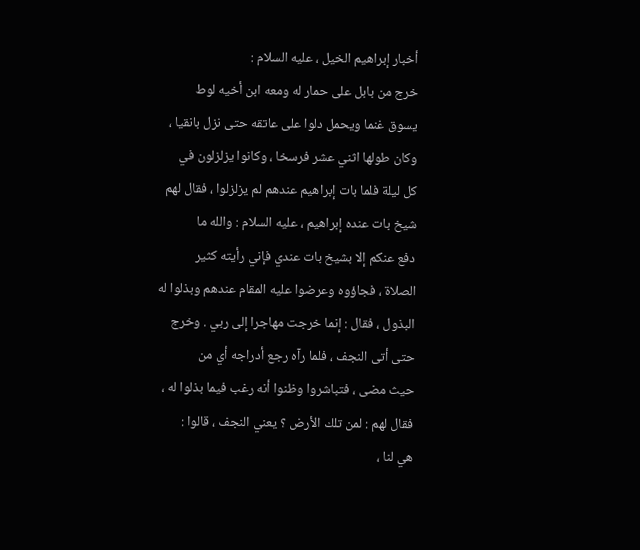أخبار إبراهيم الخيل ، عليه السلام :
خرج من بابل على حمار له ومعه ابن أخيه لوط
يسوق غنما ويحمل دلوا على عاتقه حتى نزل بانقيا ،
وكان طولها اثني عشر فرسخا ، وكانوا يزلزلون في
كل ليلة فلما بات إبراهيم عندهم لم يزلزلوا ، فقال لهم
شيخ بات عنده إبراهيم ، عليه السلام : والله ما
دفع عنكم إلا بشيخ بات عندي فإني رأيته كثير
الصلاة ، فجاؤوه وعرضوا عليه المقام عندهم وبذلوا له
البذول ، فقال : إنما خرجت مهاجرا إلى ربي . وخرج
حتى أتى النجف ، فلما رآه رجع أدراجه أي من
حيث مضى ، فتباشروا وظنوا أنه رغب فيما بذلوا له ،
فقال لهم : لمن تلك الأرض ؟ يعني النجف ، قالوا :
هي لنا ،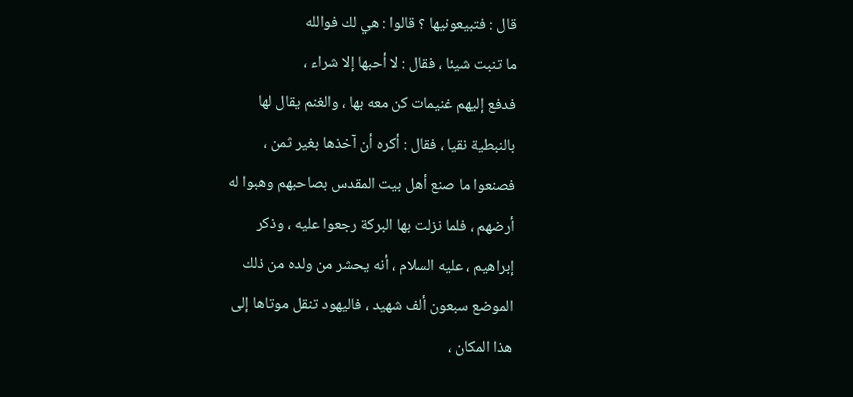قال : فتبيعونيها ؟ قالوا : هي لك فوالله
ما تنبت شيئا ، فقال : لا أحبها إلا شراء ،
فدفع إليهم غنيمات كن معه بها ، والغنم يقال لها
بالنبطية نقيا ، فقال : أكره أن آخذها بغير ثمن ،
فصنعوا ما صنع أهل بيت المقدس بصاحبهم وهبوا له
أرضهم ، فلما نزلت بها البركة رجعوا عليه ، وذكر
إبراهيم ، عليه السلام ، أنه يحشر من ولده من ذلك
الموضع سبعون ألف شهيد ، فاليهود تنقل موتاها إلى
هذا المكان ،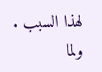لهذا السبب . ولما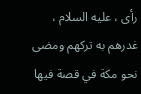رأى ، عليه السلام ،
غدرهم به تركهم ومضى نحو مكة في قصة فيها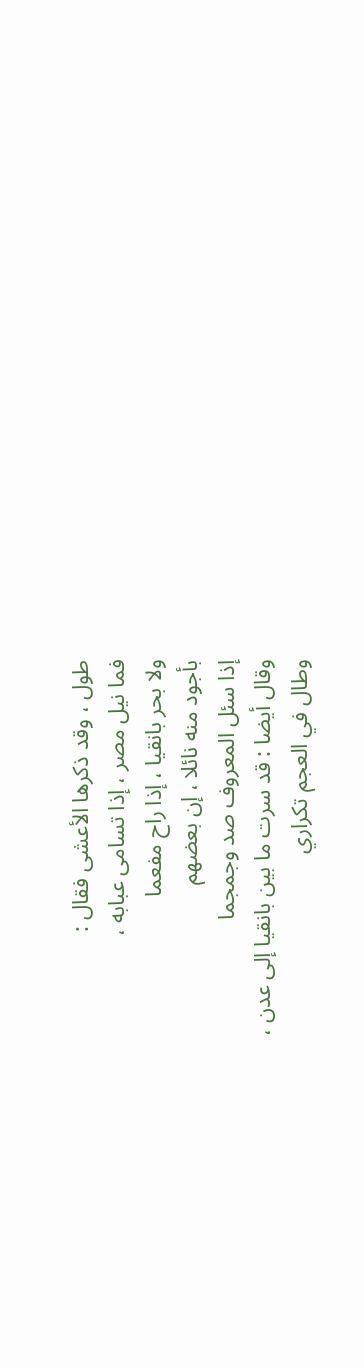طول ، وقد ذكرها الأعشى فقال :
فما نيل مصر ، إذا تسامى عبابه ،
ولا بحر بانقيا ، إذا راح مفعما
بأجود منه نائلا ، إن بعضهم
إذا سئل المعروف صد وجمجما
وقال أيضا : قد سرت ما بين بانقيا إلى عدن ،
وطال في العجم تكراري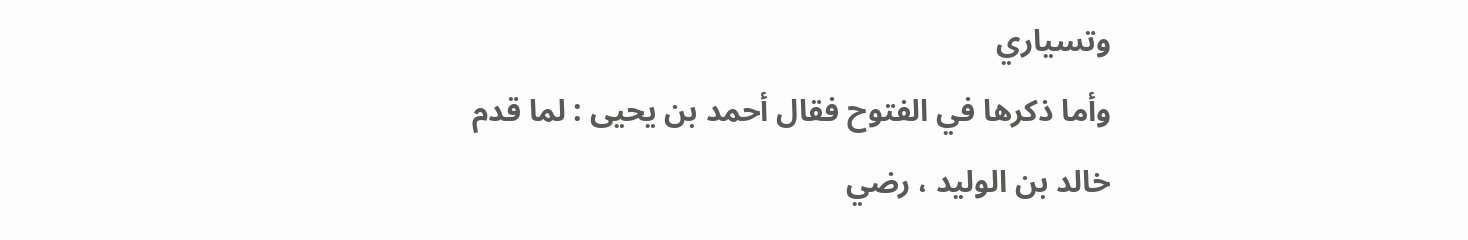وتسياري
وأما ذكرها في الفتوح فقال أحمد بن يحيى : لما قدم
خالد بن الوليد ، رضي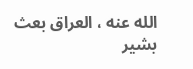الله عنه ، العراق بعث بشير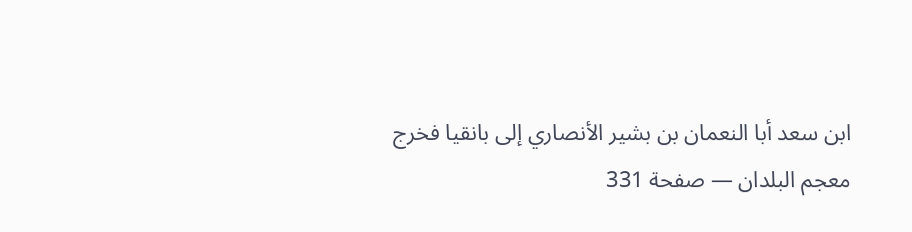ابن سعد أبا النعمان بن بشير الأنصاري إلى بانقيا فخرج
معجم البلدان — صفحة 331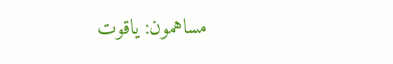مساهمون: ياقوت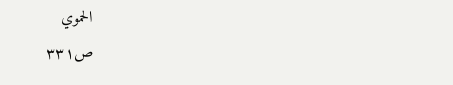الحموي
ص٣٣١